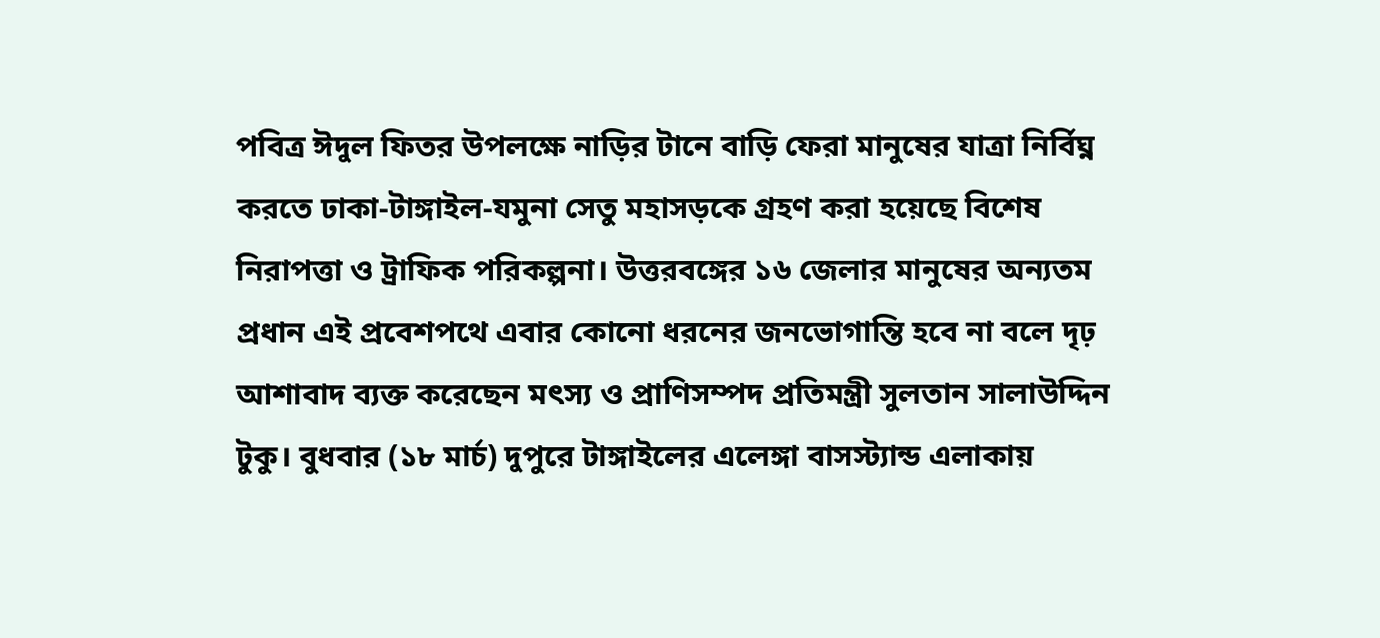পবিত্র ঈদুল ফিতর উপলক্ষে নাড়ির টানে বাড়ি ফেরা মানুষের যাত্রা নির্বিঘ্ন করতে ঢাকা-টাঙ্গাইল-যমুনা সেতু মহাসড়কে গ্রহণ করা হয়েছে বিশেষ নিরাপত্তা ও ট্রাফিক পরিকল্পনা। উত্তরবঙ্গের ১৬ জেলার মানুষের অন্যতম প্রধান এই প্রবেশপথে এবার কোনো ধরনের জনভোগান্তি হবে না বলে দৃঢ় আশাবাদ ব্যক্ত করেছেন মৎস্য ও প্রাণিসম্পদ প্রতিমন্ত্রী সুলতান সালাউদ্দিন টুকু। বুধবার (১৮ মার্চ) দুপুরে টাঙ্গাইলের এলেঙ্গা বাসস্ট্যান্ড এলাকায়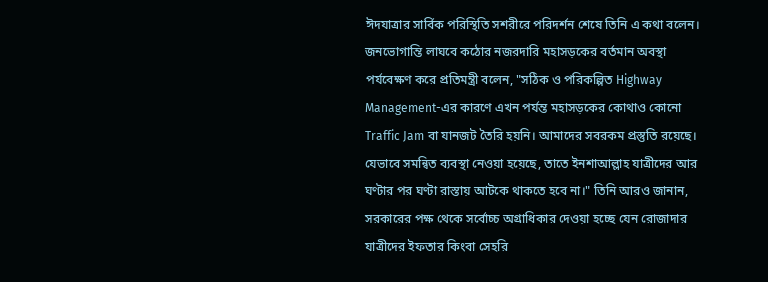ঈদযাত্রার সার্বিক পরিস্থিতি সশরীরে পরিদর্শন শেষে তিনি এ কথা বলেন।
জনভোগান্তি লাঘবে কঠোর নজরদারি মহাসড়কের বর্তমান অবস্থা পর্যবেক্ষণ করে প্রতিমন্ত্রী বলেন, "সঠিক ও পরিকল্পিত Highway Management-এর কারণে এখন পর্যন্ত মহাসড়কের কোথাও কোনো Traffic Jam বা যানজট তৈরি হয়নি। আমাদের সবরকম প্রস্তুতি রয়েছে। যেভাবে সমন্বিত ব্যবস্থা নেওয়া হয়েছে, তাতে ইনশাআল্লাহ যাত্রীদের আর ঘণ্টার পর ঘণ্টা রাস্তায় আটকে থাকতে হবে না।" তিনি আরও জানান, সরকারের পক্ষ থেকে সর্বোচ্চ অগ্রাধিকার দেওয়া হচ্ছে যেন রোজাদার যাত্রীদের ইফতার কিংবা সেহরি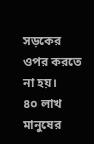সড়কের ওপর করতে না হয়।
৪০ লাখ মানুষের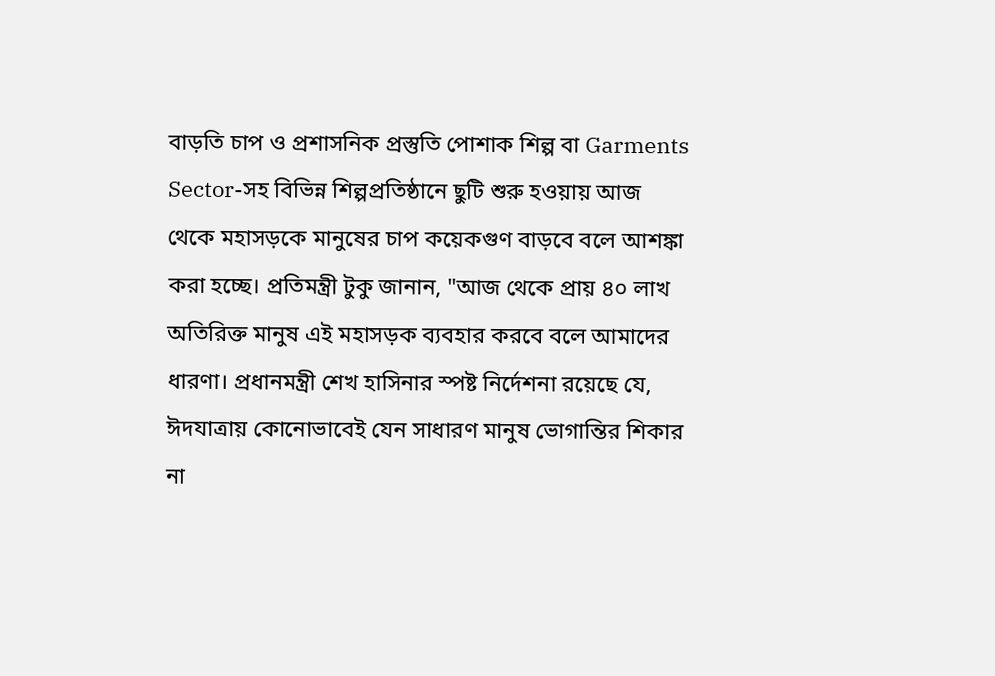বাড়তি চাপ ও প্রশাসনিক প্রস্তুতি পোশাক শিল্প বা Garments Sector-সহ বিভিন্ন শিল্পপ্রতিষ্ঠানে ছুটি শুরু হওয়ায় আজ থেকে মহাসড়কে মানুষের চাপ কয়েকগুণ বাড়বে বলে আশঙ্কা করা হচ্ছে। প্রতিমন্ত্রী টুকু জানান, "আজ থেকে প্রায় ৪০ লাখ অতিরিক্ত মানুষ এই মহাসড়ক ব্যবহার করবে বলে আমাদের ধারণা। প্রধানমন্ত্রী শেখ হাসিনার স্পষ্ট নির্দেশনা রয়েছে যে, ঈদযাত্রায় কোনোভাবেই যেন সাধারণ মানুষ ভোগান্তির শিকার না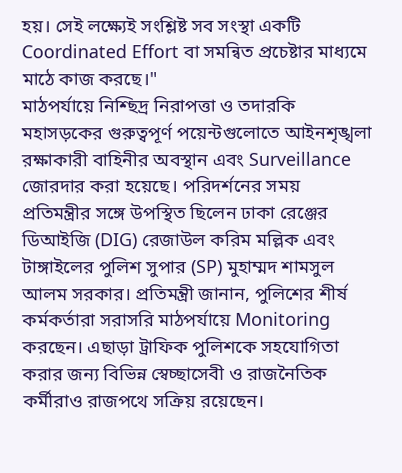হয়। সেই লক্ষ্যেই সংশ্লিষ্ট সব সংস্থা একটি Coordinated Effort বা সমন্বিত প্রচেষ্টার মাধ্যমে মাঠে কাজ করছে।"
মাঠপর্যায়ে নিশ্ছিদ্র নিরাপত্তা ও তদারকি মহাসড়কের গুরুত্বপূর্ণ পয়েন্টগুলোতে আইনশৃঙ্খলা রক্ষাকারী বাহিনীর অবস্থান এবং Surveillance জোরদার করা হয়েছে। পরিদর্শনের সময় প্রতিমন্ত্রীর সঙ্গে উপস্থিত ছিলেন ঢাকা রেঞ্জের ডিআইজি (DIG) রেজাউল করিম মল্লিক এবং টাঙ্গাইলের পুলিশ সুপার (SP) মুহাম্মদ শামসুল আলম সরকার। প্রতিমন্ত্রী জানান, পুলিশের শীর্ষ কর্মকর্তারা সরাসরি মাঠপর্যায়ে Monitoring করছেন। এছাড়া ট্রাফিক পুলিশকে সহযোগিতা করার জন্য বিভিন্ন স্বেচ্ছাসেবী ও রাজনৈতিক কর্মীরাও রাজপথে সক্রিয় রয়েছেন।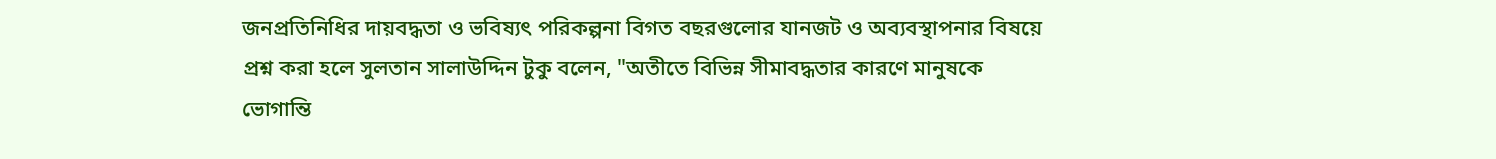জনপ্রতিনিধির দায়বদ্ধতা ও ভবিষ্যৎ পরিকল্পনা বিগত বছরগুলোর যানজট ও অব্যবস্থাপনার বিষয়ে প্রশ্ন করা হলে সুলতান সালাউদ্দিন টুকু বলেন, "অতীতে বিভিন্ন সীমাবদ্ধতার কারণে মানুষকে ভোগান্তি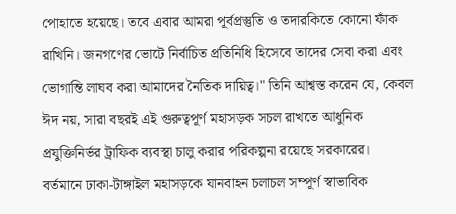পোহাতে হয়েছে। তবে এবার আমরা পূর্বপ্রস্তুতি ও তদারকিতে কোনো ফাঁক রাখিনি। জনগণের ভোটে নির্বাচিত প্রতিনিধি হিসেবে তাদের সেবা করা এবং ভোগান্তি লাঘব করা আমাদের নৈতিক দায়িত্ব।" তিনি আশ্বস্ত করেন যে, কেবল ঈদ নয়, সারা বছরই এই গুরুত্বপূর্ণ মহাসড়ক সচল রাখতে আধুনিক প্রযুক্তিনির্ভর ট্রাফিক ব্যবস্থা চালু করার পরিকল্পনা রয়েছে সরকারের।
বর্তমানে ঢাকা-টাঙ্গাইল মহাসড়কে যানবাহন চলাচল সম্পূর্ণ স্বাভাবিক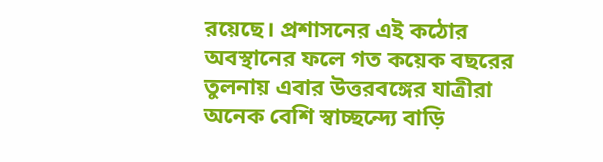রয়েছে। প্রশাসনের এই কঠোর অবস্থানের ফলে গত কয়েক বছরের তুলনায় এবার উত্তরবঙ্গের যাত্রীরা অনেক বেশি স্বাচ্ছন্দ্যে বাড়ি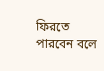ফিরতে পারবেন বলে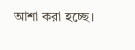আশা করা হচ্ছে।